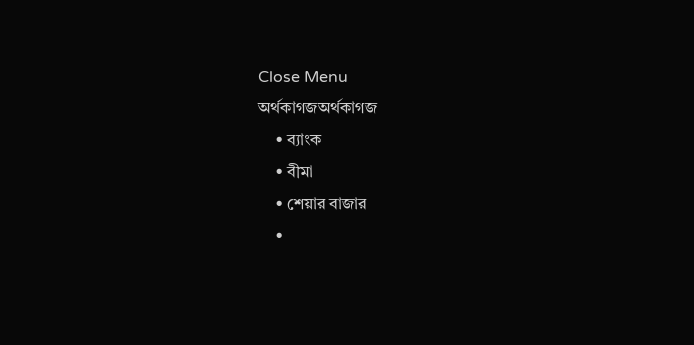Close Menu
অর্থকাগজঅর্থকাগজ
    • ব্যাংক
    • বীমা
    • শেয়ার বাজার
    •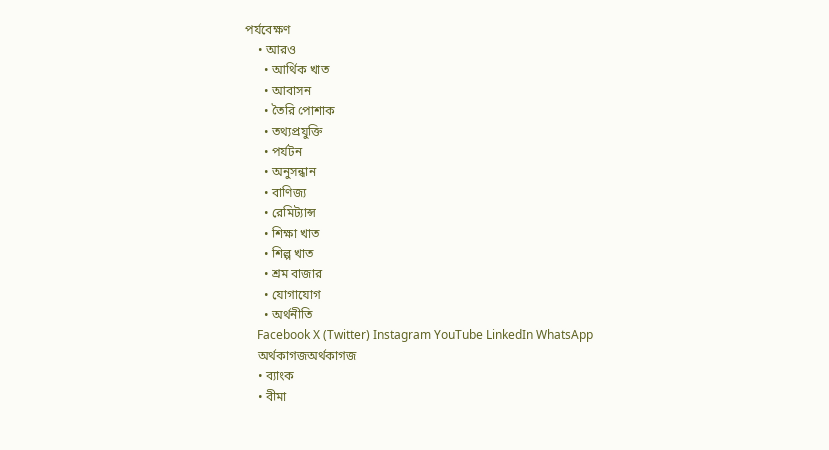পর্যবেক্ষণ
    • আরও
      • আর্থিক খাত
      • আবাসন
      • তৈরি পোশাক
      • তথ্যপ্রযুক্তি
      • পর্যটন
      • অনুসন্ধান
      • বাণিজ্য
      • রেমিট্যান্স
      • শিক্ষা খাত
      • শিল্প খাত
      • শ্রম বাজার
      • যোগাযোগ
      • অর্থনীতি
    Facebook X (Twitter) Instagram YouTube LinkedIn WhatsApp
    অর্থকাগজঅর্থকাগজ
    • ব্যাংক
    • বীমা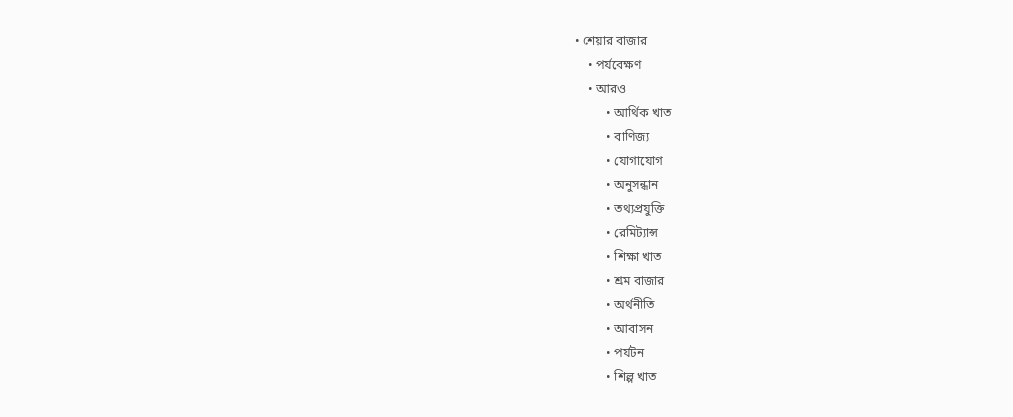• শেয়ার বাজার
    • পর্যবেক্ষণ
    • আরও
          • আর্থিক খাত
          • বাণিজ্য
          • যোগাযোগ
          • অনুসন্ধান
          • তথ্যপ্রযুক্তি
          • রেমিট্যান্স
          • শিক্ষা খাত
          • শ্রম বাজার
          • অর্থনীতি
          • আবাসন
          • পর্যটন
          • শিল্প খাত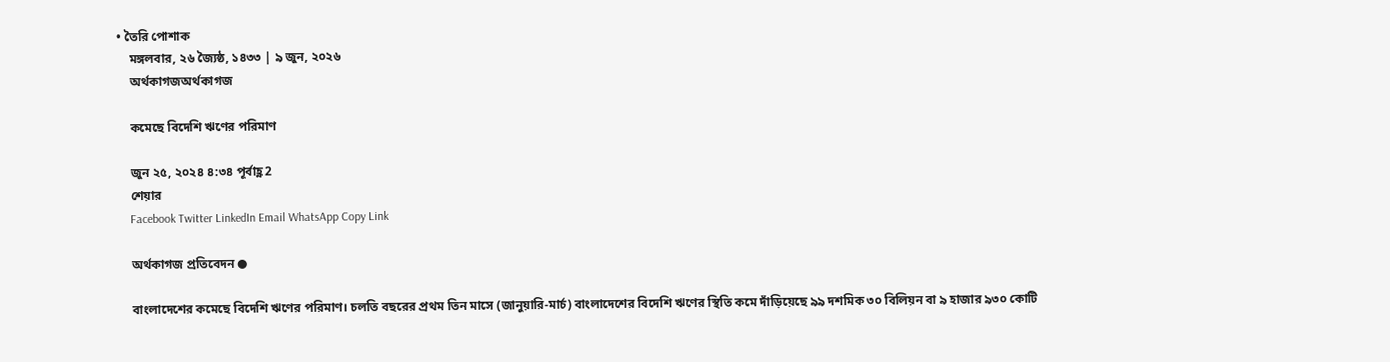• তৈরি পোশাক
    মঙ্গলবার, ২৬ জ্যৈষ্ঠ, ১৪৩৩ | ৯ জুন, ২০২৬
    অর্থকাগজঅর্থকাগজ

    কমেছে বিদেশি ঋণের পরিমাণ

    জুন ২৫, ২০২৪ ৪:৩৪ পূর্বাহ্ণ2
    শেয়ার
    Facebook Twitter LinkedIn Email WhatsApp Copy Link

    অর্থকাগজ প্রতিবেদন ●

    বাংলাদেশের কমেছে বিদেশি ঋণের পরিমাণ। চলতি বছরের প্রথম তিন মাসে (জানুয়ারি-মার্চ) বাংলাদেশের বিদেশি ঋণের স্থিতি কমে দাঁড়িয়েছে ৯৯ দশমিক ৩০ বিলিয়ন বা ৯ হাজার ৯৩০ কোটি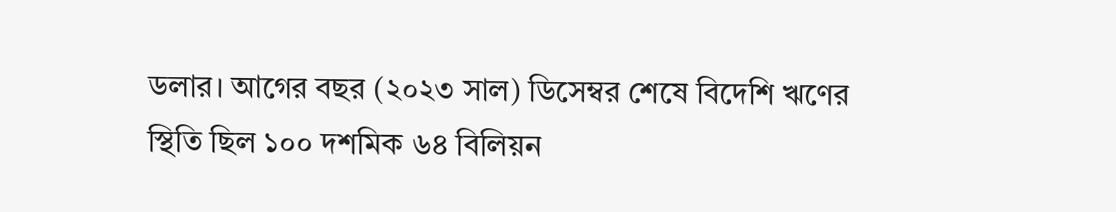ডলার। আগের বছর (২০২৩ সাল) ডিসেম্বর শেষে বিদেশি ঋণের স্থিতি ছিল ১০০ দশমিক ৬৪ বিলিয়ন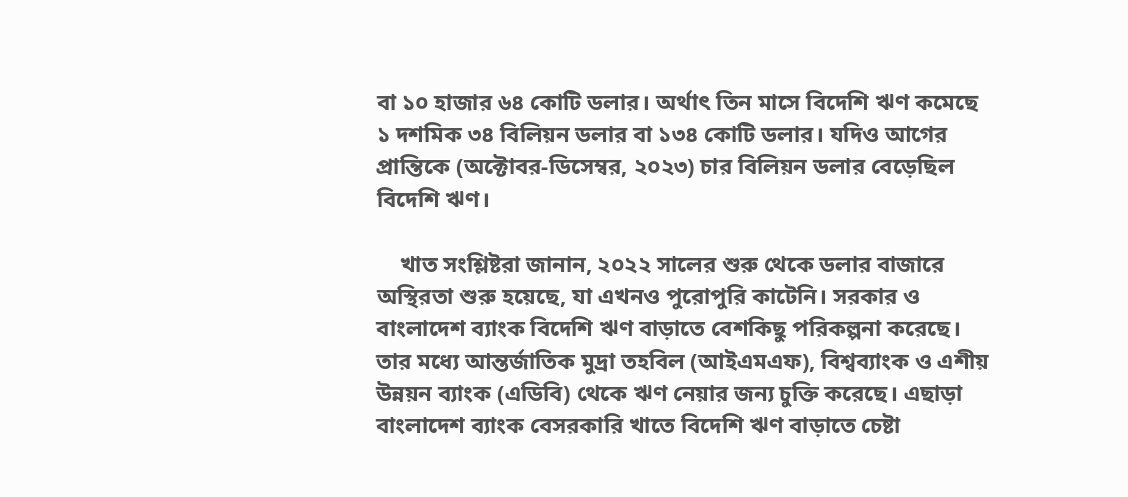বা ১০ হাজার ৬৪ কোটি ডলার। অর্থাৎ তিন মাসে বিদেশি ঋণ কমেছে ১ দশমিক ৩৪ বিলিয়ন ডলার বা ১৩৪ কোটি ডলার। যদিও আগের প্রান্তিকে (অক্টোবর-ডিসেম্বর, ২০২৩) চার বিলিয়ন ডলার বেড়েছিল বিদেশি ঋণ।

    খাত সংশ্লিষ্টরা জানান, ২০২২ সালের শুরু থেকে ডলার বাজারে অস্থিরতা শুরু হয়েছে, যা এখনও পুরোপুরি কাটেনি। সরকার ও বাংলাদেশ ব্যাংক বিদেশি ঋণ বাড়াতে বেশকিছু পরিকল্পনা করেছে। তার মধ্যে আন্তর্জাতিক মুদ্রা তহবিল (আইএমএফ), বিশ্বব্যাংক ও এশীয় উন্নয়ন ব্যাংক (এডিবি) থেকে ঋণ নেয়ার জন্য চুক্তি করেছে। এছাড়া বাংলাদেশ ব্যাংক বেসরকারি খাতে বিদেশি ঋণ বাড়াতে চেষ্টা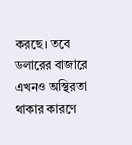করছে। তবে ডলারের বাজারে এখনও অস্থিরতা থাকার কারণে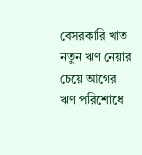বেসরকারি খাত নতুন ঋণ নেয়ার চেয়ে আগের ঋণ পরিশোধে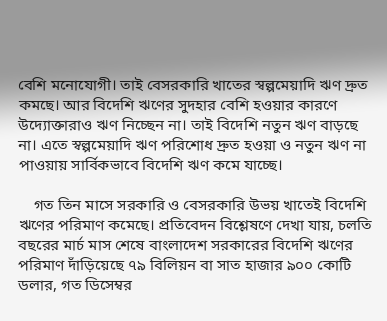বেশি মনোযোগী। তাই বেসরকারি খাতের স্বল্পমেয়াদি ঋণ দ্রুত কমছে। আর বিদেশি ঋণের সুদহার বেশি হওয়ার কারণে উদ্যোক্তারাও ঋণ নিচ্ছেন না। তাই বিদেশি নতুন ঋণ বাড়ছে না। এতে স্বল্পমেয়াদি ঋণ পরিশোধ দ্রুত হওয়া ও নতুন ঋণ না পাওয়ায় সার্বিকভাবে বিদেশি ঋণ কমে যাচ্ছে।

    গত তিন মাসে সরকারি ও বেসরকারি উভয় খাতেই বিদেশি ঋণের পরিমাণ কমেছে। প্রতিবেদন বিশ্লেষণে দেখা যায়, চলতি বছরের মার্চ মাস শেষে বাংলাদেশ সরকারের বিদেশি ঋণের পরিমাণ দাঁড়িয়েছে ৭৯ বিলিয়ন বা সাত হাজার ৯০০ কোটি ডলার, গত ডিসেম্বর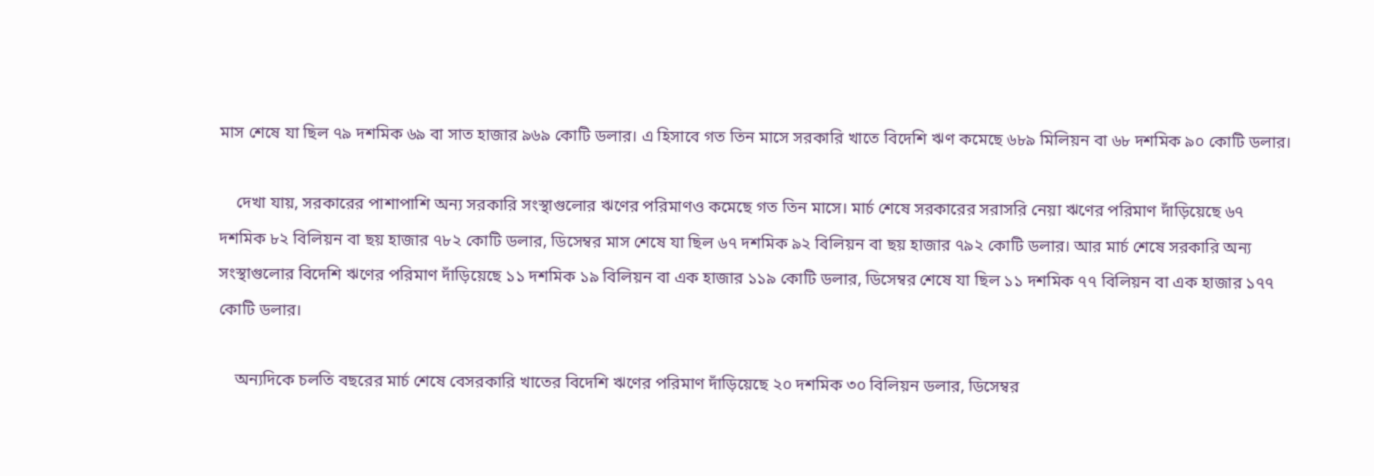মাস শেষে যা ছিল ৭৯ দশমিক ৬৯ বা সাত হাজার ৯৬৯ কোটি ডলার। এ হিসাবে গত তিন মাসে সরকারি খাতে বিদেশি ঋণ কমেছে ৬৮৯ মিলিয়ন বা ৬৮ দশমিক ৯০ কোটি ডলার।

    দেখা যায়, সরকারের পাশাপাশি অন্য সরকারি সংস্থাগুলোর ঋণের পরিমাণও কমেছে গত তিন মাসে। মার্চ শেষে সরকারের সরাসরি নেয়া ঋণের পরিমাণ দাঁড়িয়েছে ৬৭ দশমিক ৮২ বিলিয়ন বা ছয় হাজার ৭৮২ কোটি ডলার, ডিসেম্বর মাস শেষে যা ছিল ৬৭ দশমিক ৯২ বিলিয়ন বা ছয় হাজার ৭৯২ কোটি ডলার। আর মার্চ শেষে সরকারি অন্য সংস্থাগুলোর বিদেশি ঋণের পরিমাণ দাঁড়িয়েছে ১১ দশমিক ১৯ বিলিয়ন বা এক হাজার ১১৯ কোটি ডলার, ডিসেম্বর শেষে যা ছিল ১১ দশমিক ৭৭ বিলিয়ন বা এক হাজার ১৭৭ কোটি ডলার।

    অন্যদিকে চলতি বছরের মার্চ শেষে বেসরকারি খাতের বিদেশি ঋণের পরিমাণ দাঁড়িয়েছে ২০ দশমিক ৩০ বিলিয়ন ডলার, ডিসেম্বর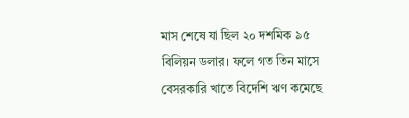মাস শেষে যা ছিল ২০ দশমিক ৯৫ বিলিয়ন ডলার। ফলে গত তিন মাসে বেসরকারি খাতে বিদেশি ঋণ কমেছে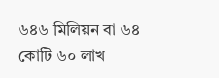৬৪৬ মিলিয়ন বা ৬৪ কোটি ৬০ লাখ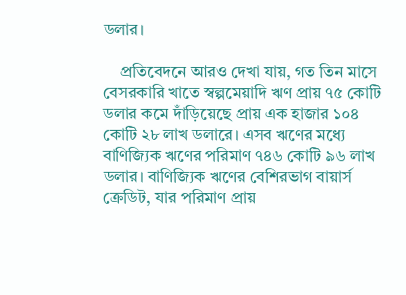ডলার।

    প্রতিবেদনে আরও দেখা যায়, গত তিন মাসে বেসরকারি খাতে স্বল্পমেয়াদি ঋণ প্রায় ৭৫ কোটি ডলার কমে দাঁড়িয়েছে প্রায় এক হাজার ১০৪ কোটি ২৮ লাখ ডলারে। এসব ঋণের মধ্যে বাণিজ্যিক ঋণের পরিমাণ ৭৪৬ কোটি ৯৬ লাখ ডলার। বাণিজ্যিক ঋণের বেশিরভাগ বায়ার্স ক্রেডিট, যার পরিমাণ প্রায়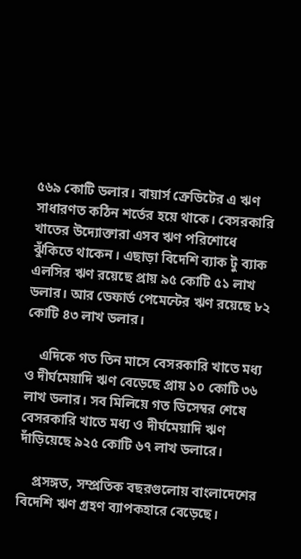৫৬৯ কোটি ডলার। বায়ার্স ক্রেডিটের এ ঋণ সাধারণত কঠিন শর্তের হয়ে থাকে। বেসরকারি খাতের উদ্যোক্তারা এসব ঋণ পরিশোধে ঝুঁকিতে থাকেন। এছাড়া বিদেশি ব্যাক টু ব্যাক এলসির ঋণ রয়েছে প্রায় ৯৫ কোটি ৫১ লাখ ডলার। আর ডেফার্ড পেমেন্টের ঋণ রয়েছে ৮২ কোটি ৪৩ লাখ ডলার।

    এদিকে গত তিন মাসে বেসরকারি খাতে মধ্য ও দীর্ঘমেয়াদি ঋণ বেড়েছে প্রায় ১০ কোটি ৩৬ লাখ ডলার। সব মিলিয়ে গত ডিসেম্বর শেষে বেসরকারি খাতে মধ্য ও দীর্ঘমেয়াদি ঋণ দাঁড়িয়েছে ৯২৫ কোটি ৬৭ লাখ ডলারে।

    প্রসঙ্গত, সম্প্রতিক বছরগুলোয় বাংলাদেশের বিদেশি ঋণ গ্রহণ ব্যাপকহারে বেড়েছে।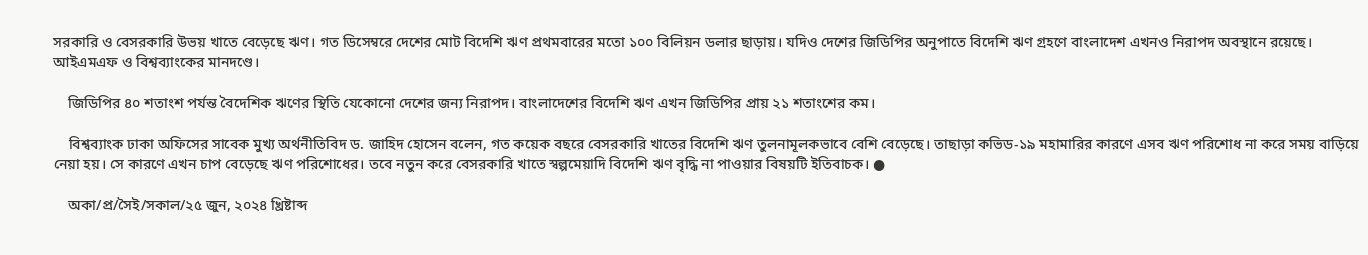সরকারি ও বেসরকারি উভয় খাতে বেড়েছে ঋণ। গত ডিসেম্বরে দেশের মোট বিদেশি ঋণ প্রথমবারের মতো ১০০ বিলিয়ন ডলার ছাড়ায়। যদিও দেশের জিডিপির অনুপাতে বিদেশি ঋণ গ্রহণে বাংলাদেশ এখনও নিরাপদ অবস্থানে রয়েছে। আইএমএফ ও বিশ্বব্যাংকের মানদণ্ডে।

    জিডিপির ৪০ শতাংশ পর্যন্ত বৈদেশিক ঋণের স্থিতি যেকোনো দেশের জন্য নিরাপদ। বাংলাদেশের বিদেশি ঋণ এখন জিডিপির প্রায় ২১ শতাংশের কম।

    বিশ্বব্যাংক ঢাকা অফিসের সাবেক মুখ্য অর্থনীতিবিদ ড. জাহিদ হোসেন বলেন, গত কয়েক বছরে বেসরকারি খাতের বিদেশি ঋণ তুলনামূলকভাবে বেশি বেড়েছে। তাছাড়া কভিড-১৯ মহামারির কারণে এসব ঋণ পরিশোধ না করে সময় বাড়িয়ে নেয়া হয়। সে কারণে এখন চাপ বেড়েছে ঋণ পরিশোধের। তবে নতুন করে বেসরকারি খাতে স্বল্পমেয়াদি বিদেশি ঋণ বৃদ্ধি না পাওয়ার বিষয়টি ইতিবাচক। ●

    অকা/প্র/সৈই/সকাল/২৫ জুন, ২০২৪ খ্রিষ্টাব্দ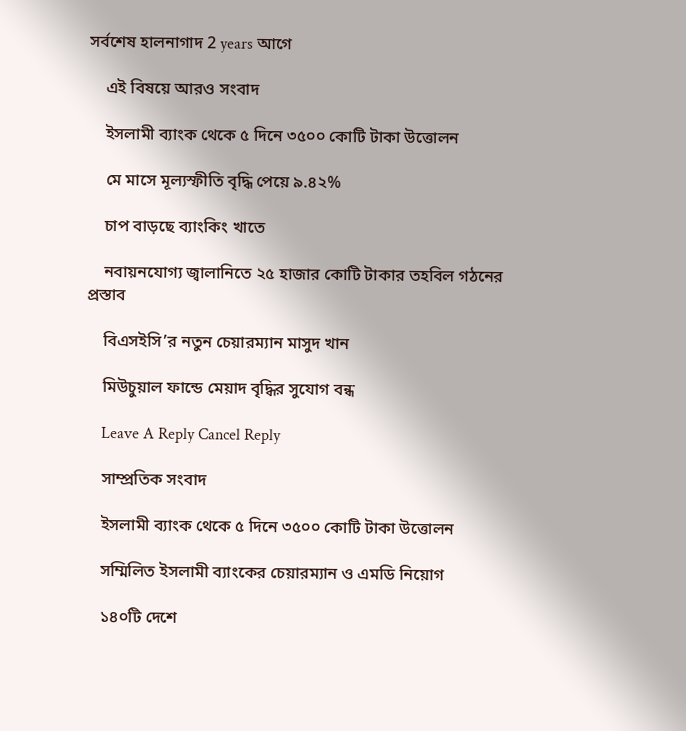সর্বশেষ হালনাগাদ 2 years আগে

    এই বিষয়ে আরও সংবাদ

    ইসলামী ব্যাংক থেকে ৫ দিনে ৩৫০০ কোটি টাকা উত্তোলন

    মে মাসে মূল্যস্ফীতি বৃদ্ধি পেয়ে ৯.৪২%

    চাপ বাড়ছে ব্যাংকিং খাতে

    নবায়নযোগ্য জ্বালানিতে ২৫ হাজার কোটি টাকার তহবিল গঠনের প্রস্তাব

    বিএসইসি’র নতুন চেয়ারম্যান মাসুদ খান

    মিউচুয়াল ফান্ডে মেয়াদ বৃদ্ধির সুযোগ বন্ধ

    Leave A Reply Cancel Reply

    সাম্প্রতিক সংবাদ

    ইসলামী ব্যাংক থেকে ৫ দিনে ৩৫০০ কোটি টাকা উত্তোলন

    সম্মিলিত ইসলামী ব্যাংকের চেয়ারম্যান ও এমডি নিয়োগ

    ১৪০টি দেশে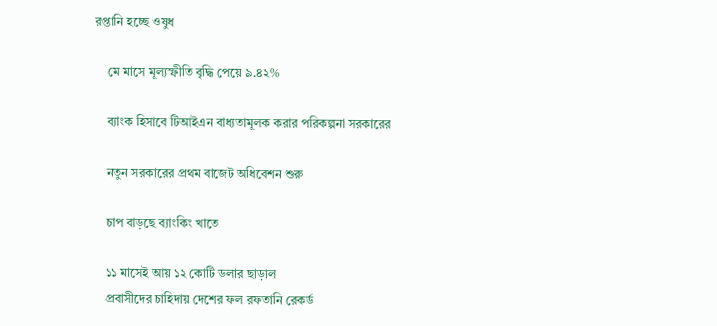রপ্তানি হচ্ছে ওষুধ

    মে মাসে মূল্যস্ফীতি বৃদ্ধি পেয়ে ৯.৪২%

    ব্যাংক হিসাবে টিআইএন বাধ্যতামূলক করার পরিকল্পনা সরকারের

    নতুন সরকারের প্রথম বাজেট অধিবেশন শুরু

    চাপ বাড়ছে ব্যাংকিং খাতে

    ১১ মাসেই আয় ১২ কোটি ডলার ছাড়াল
    প্রবাসীদের চাহিদায় দেশের ফল রফতানি রেকর্ড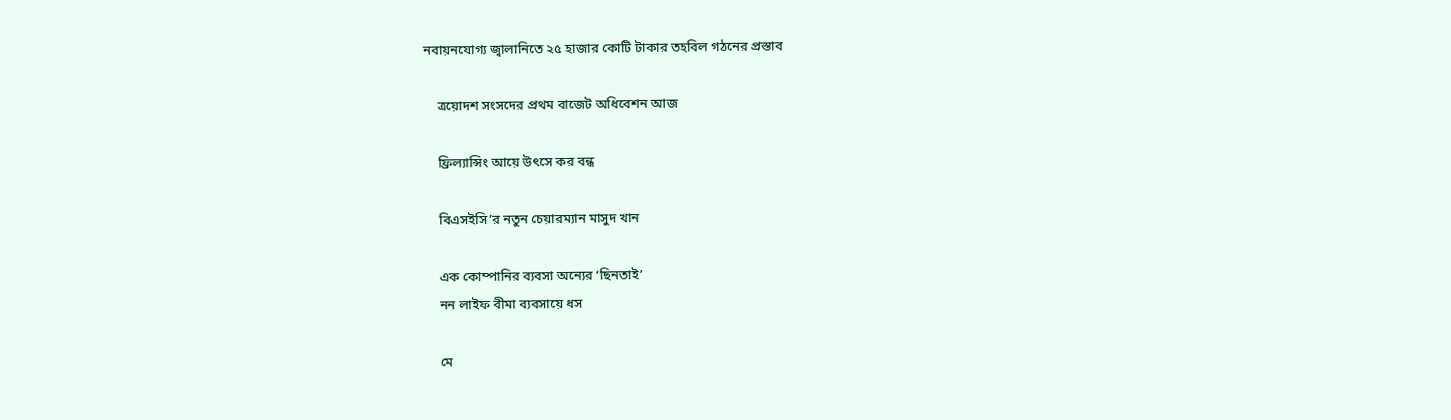নবায়নযোগ্য জ্বালানিতে ২৫ হাজার কোটি টাকার তহবিল গঠনের প্রস্তাব

    ত্রয়োদশ সংসদের প্রথম বাজেট অধিবেশন আজ

    ফ্রিল্যান্সিং আয়ে উৎসে কর বন্ধ

    বিএসইসি’র নতুন চেয়ারম্যান মাসুদ খান

    এক কোম্পানির ব্যবসা অন্যের ‘ছিনতাই’
    নন লাইফ বীমা ব্যবসায়ে ধস

    মে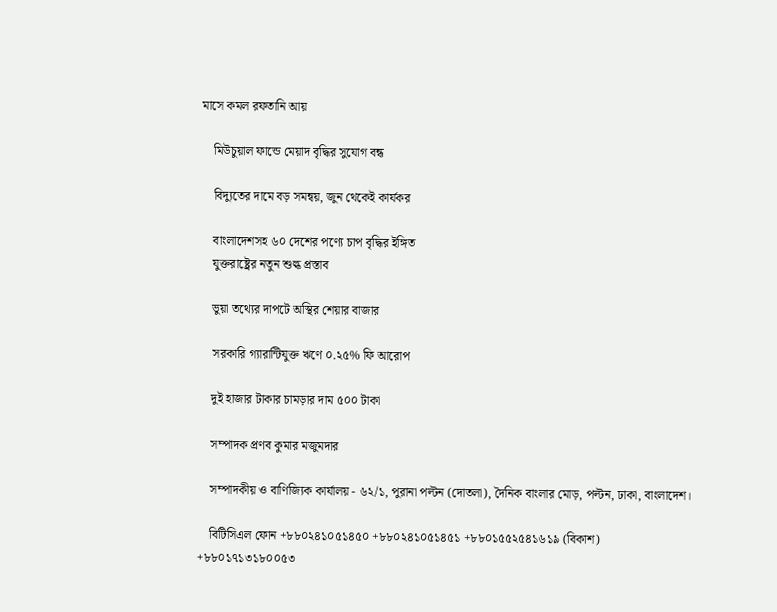মাসে কমল রফতানি আয়

    মিউচুয়াল ফান্ডে মেয়াদ বৃদ্ধির সুযোগ বন্ধ

    বিদ্যুতের দামে বড় সমন্বয়, জুন থেকেই কার্যকর

    বাংলাদেশসহ ৬০ দেশের পণ্যে চাপ বৃদ্ধির ইঙ্গিত
    যুক্তরাষ্ট্রের নতুন শুল্ক প্রস্তাব

    ভুয়া তথ্যের দাপটে অস্থির শেয়ার বাজার

    সরকারি গ্যারান্টিযুক্ত ঋণে ০.২৫% ফি আরোপ

    দুই হাজার টাকার চামড়ার দাম ৫০০ টাকা

    সম্পাদক প্রণব কুমার মজুমদার

    সম্পাদকীয় ও বাণিজ্যিক কার্যালয় - ৬২/১, পুরানা পল্টন (দোতলা), দৈনিক বাংলার মোড়, পল্টন, ঢাকা, বাংলাদেশ।

    বিটিসিএল ফোন +৮৮০২৪১০৫১৪৫০ +৮৮০২৪১০৫১৪৫১ +৮৮০১৫৫২৫৪১৬১৯ (বিকাশ) +৮৮০১৭১৩১৮০০৫৩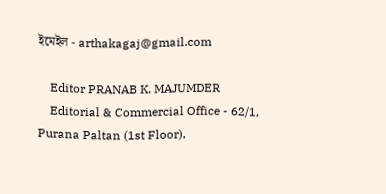ইমেইল - arthakagaj@gmail.com

    Editor PRANAB K. MAJUMDER
    Editorial & Commercial Office - 62/1, Purana Paltan (1st Floor),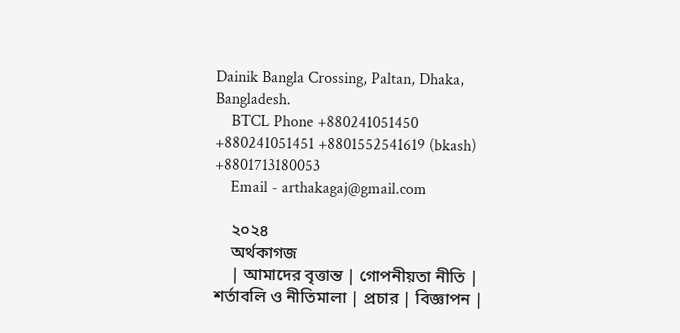Dainik Bangla Crossing, Paltan, Dhaka, Bangladesh.
    BTCL Phone +880241051450 +880241051451 +8801552541619 (bkash) +8801713180053
    Email - arthakagaj@gmail.com

    ২০২৪
    অর্থকাগজ
    | আমাদের বৃত্তান্ত | গোপনীয়তা নীতি | শর্তাবলি ও নীতিমালা | প্রচার | বিজ্ঞাপন |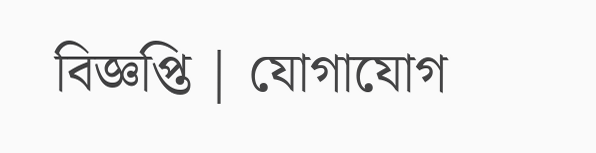বিজ্ঞপ্তি | যোগাযোগ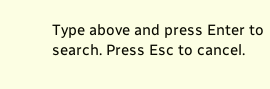Type above and press Enter to search. Press Esc to cancel.